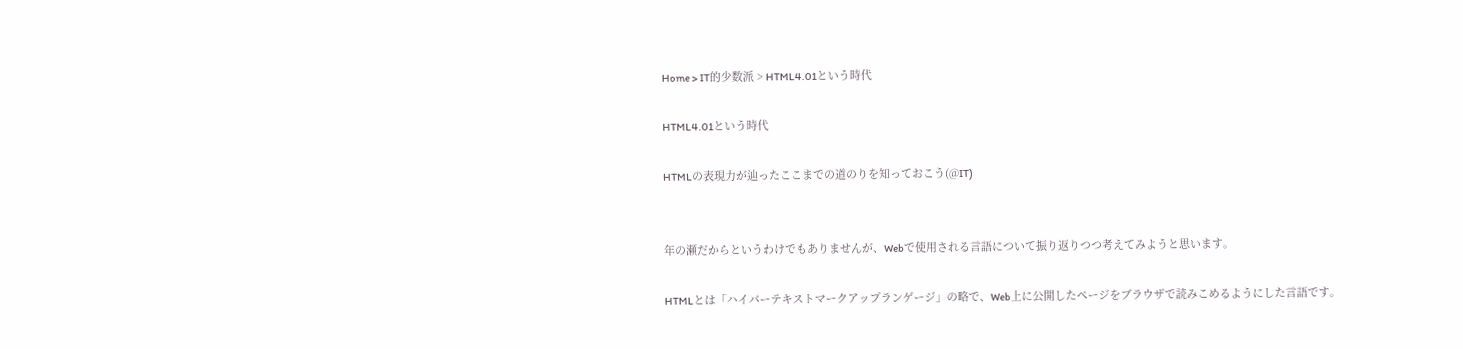Home > IT的少数派 > HTML4.01という時代

HTML4.01という時代

HTMLの表現力が辿ったここまでの道のりを知っておこう(@IT)


年の瀬だからというわけでもありませんが、Webで使用される言語について振り返りつつ考えてみようと思います。

HTMLとは「ハイパーテキストマークアップランゲージ」の略で、Web上に公開したページをブラウザで読みこめるようにした言語です。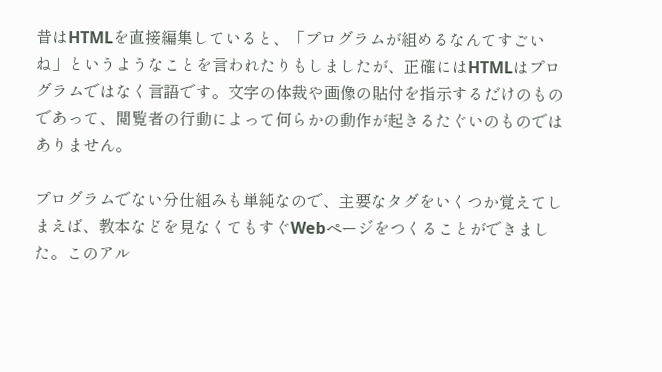昔はHTMLを直接編集していると、「プログラムが組めるなんてすごいね」というようなことを言われたりもしましたが、正確にはHTMLはプログラムではなく言語です。文字の体裁や画像の貼付を指示するだけのものであって、閲覧者の行動によって何らかの動作が起きるたぐいのものではありません。

プログラムでない分仕組みも単純なので、主要なタグをいくつか覚えてしまえば、教本などを見なくてもすぐWebページをつくることができました。このアル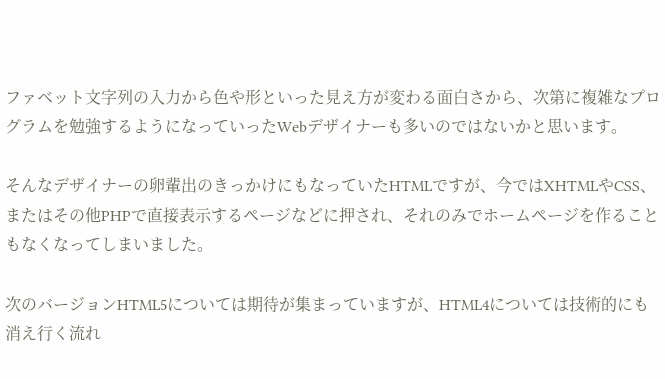ファベット文字列の入力から色や形といった見え方が変わる面白さから、次第に複雑なプログラムを勉強するようになっていったWebデザイナーも多いのではないかと思います。

そんなデザイナーの卵輩出のきっかけにもなっていたHTMLですが、今ではXHTMLやCSS、またはその他PHPで直接表示するページなどに押され、それのみでホームページを作ることもなくなってしまいました。

次のバージョンHTML5については期待が集まっていますが、HTML4については技術的にも消え行く流れ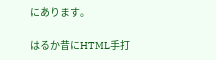にあります。

はるか昔にHTML手打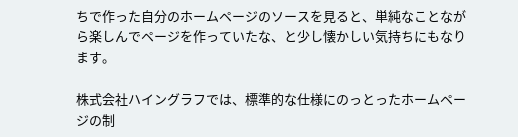ちで作った自分のホームページのソースを見ると、単純なことながら楽しんでページを作っていたな、と少し懐かしい気持ちにもなります。

株式会社ハイングラフでは、標準的な仕様にのっとったホームページの制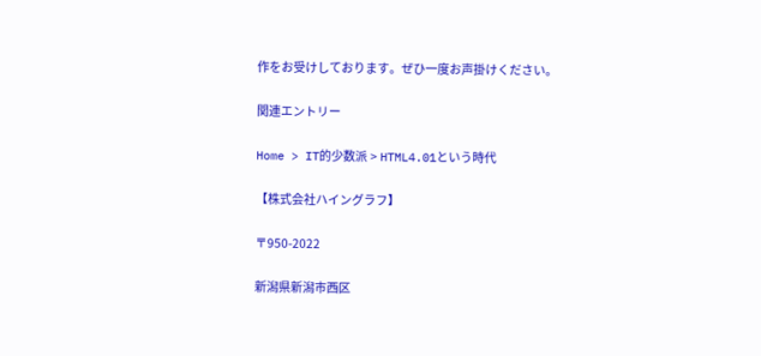作をお受けしております。ぜひ一度お声掛けください。

関連エントリー

Home > IT的少数派 > HTML4.01という時代

【株式会社ハイングラフ】

〒950-2022

新潟県新潟市西区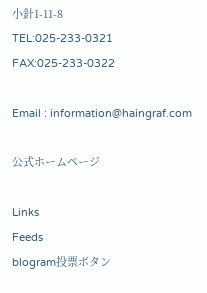小針1-11-8
TEL:025-233-0321
FAX:025-233-0322

Email : information@haingraf.com

公式ホームページ

Links
Feeds
blogram投票ボタン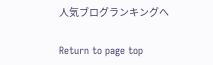人気ブログランキングへ

Return to page top